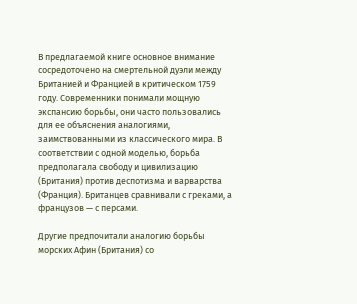В предлагаемой книге основное внимание сосредоточено на смертельной дуэли между Британией и Францией в критическом 1759 году. Современники понимали мощную экспансию борьбы, они часто пользовались для ее объяснения аналогиями, заимствованными из классического мира. В соответствии с одной моделью, борьба предполагала свободу и цивилизацию (Британия) против деспотизма и варварства (Франция). Британцев сравнивали с греками, а французов — с персами.

Другие предпочитали аналогию борьбы морских Афин (Британия) со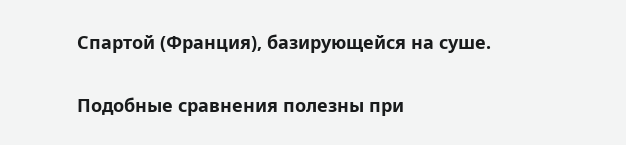Спартой (Франция), базирующейся на суше.

Подобные сравнения полезны при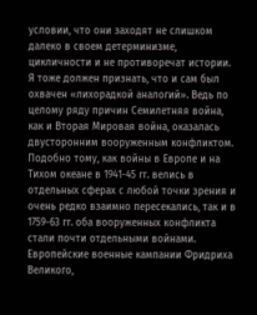условии, что они заходят не слишком далеко в своем детерминизме, цикличности и не противоречат истории. Я тоже должен признать, что и сам был охвачен «лихорадкой аналогий». Ведь по целому ряду причин Семилетняя война, как и Вторая Мировая война, оказалась двусторонним вооруженным конфликтом. Подобно тому, как войны в Европе и на Тихом океане в 1941-45 гг. велись в отдельных сферах с любой точки зрения и очень редко взаимно пересекались, так и в 1759-63 гг. оба вооруженных конфликта стали почти отдельными войнами. Европейские военные кампании Фридриха Великого,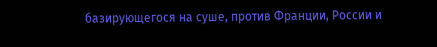базирующегося на суше, против Франции, России и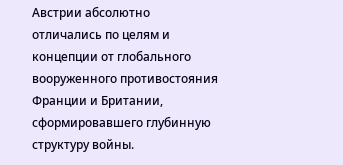Австрии абсолютно отличались по целям и концепции от глобального вооруженного противостояния Франции и Британии, сформировавшего глубинную структуру войны.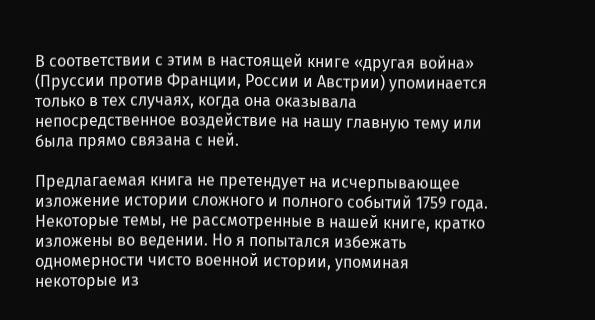В соответствии с этим в настоящей книге «другая война» (Пруссии против Франции, России и Австрии) упоминается только в тех случаях, когда она оказывала непосредственное воздействие на нашу главную тему или была прямо связана с ней.

Предлагаемая книга не претендует на исчерпывающее изложение истории сложного и полного событий 1759 года. Некоторые темы, не рассмотренные в нашей книге, кратко изложены во ведении. Но я попытался избежать одномерности чисто военной истории, упоминая некоторые из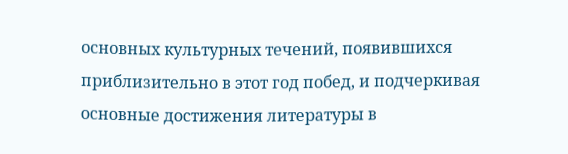основных культурных течений, появившихся приблизительно в этот год побед, и подчеркивая основные достижения литературы в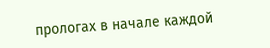прологах в начале каждой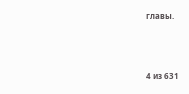главы.



4 из 631